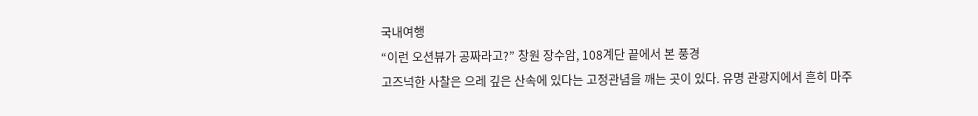국내여행
“이런 오션뷰가 공짜라고?” 창원 장수암, 108계단 끝에서 본 풍경
고즈넉한 사찰은 으레 깊은 산속에 있다는 고정관념을 깨는 곳이 있다. 유명 관광지에서 흔히 마주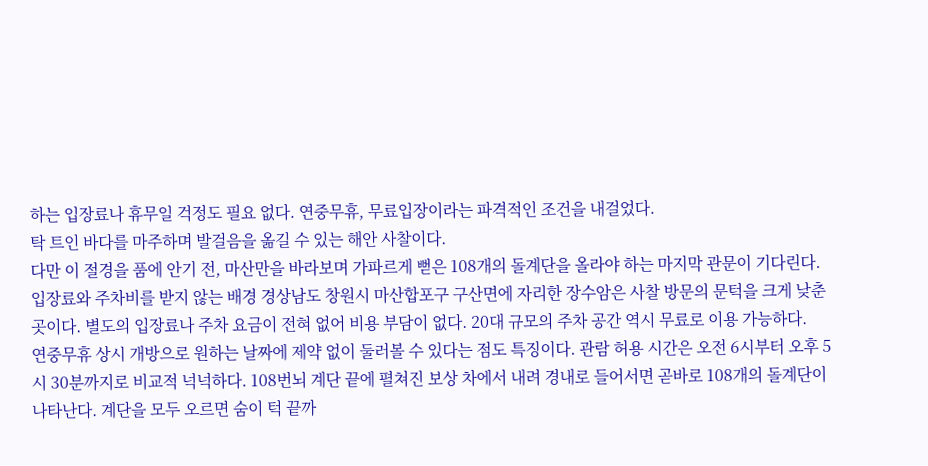하는 입장료나 휴무일 걱정도 필요 없다. 연중무휴, 무료입장이라는 파격적인 조건을 내걸었다.
탁 트인 바다를 마주하며 발걸음을 옮길 수 있는 해안 사찰이다.
다만 이 절경을 품에 안기 전, 마산만을 바라보며 가파르게 뻗은 108개의 돌계단을 올라야 하는 마지막 관문이 기다린다. 입장료와 주차비를 받지 않는 배경 경상남도 창원시 마산합포구 구산면에 자리한 장수암은 사찰 방문의 문턱을 크게 낮춘 곳이다. 별도의 입장료나 주차 요금이 전혀 없어 비용 부담이 없다. 20대 규모의 주차 공간 역시 무료로 이용 가능하다.
연중무휴 상시 개방으로 원하는 날짜에 제약 없이 둘러볼 수 있다는 점도 특징이다. 관람 허용 시간은 오전 6시부터 오후 5시 30분까지로 비교적 넉넉하다. 108번뇌 계단 끝에 펼쳐진 보상 차에서 내려 경내로 들어서면 곧바로 108개의 돌계단이 나타난다. 계단을 모두 오르면 숨이 턱 끝까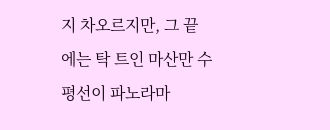지 차오르지만, 그 끝에는 탁 트인 마산만 수평선이 파노라마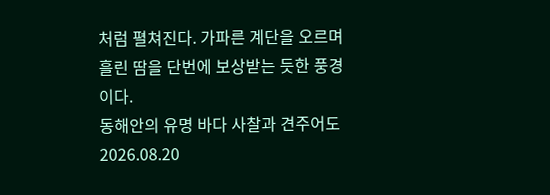처럼 펼쳐진다. 가파른 계단을 오르며 흘린 땀을 단번에 보상받는 듯한 풍경이다.
동해안의 유명 바다 사찰과 견주어도
2026.08.20